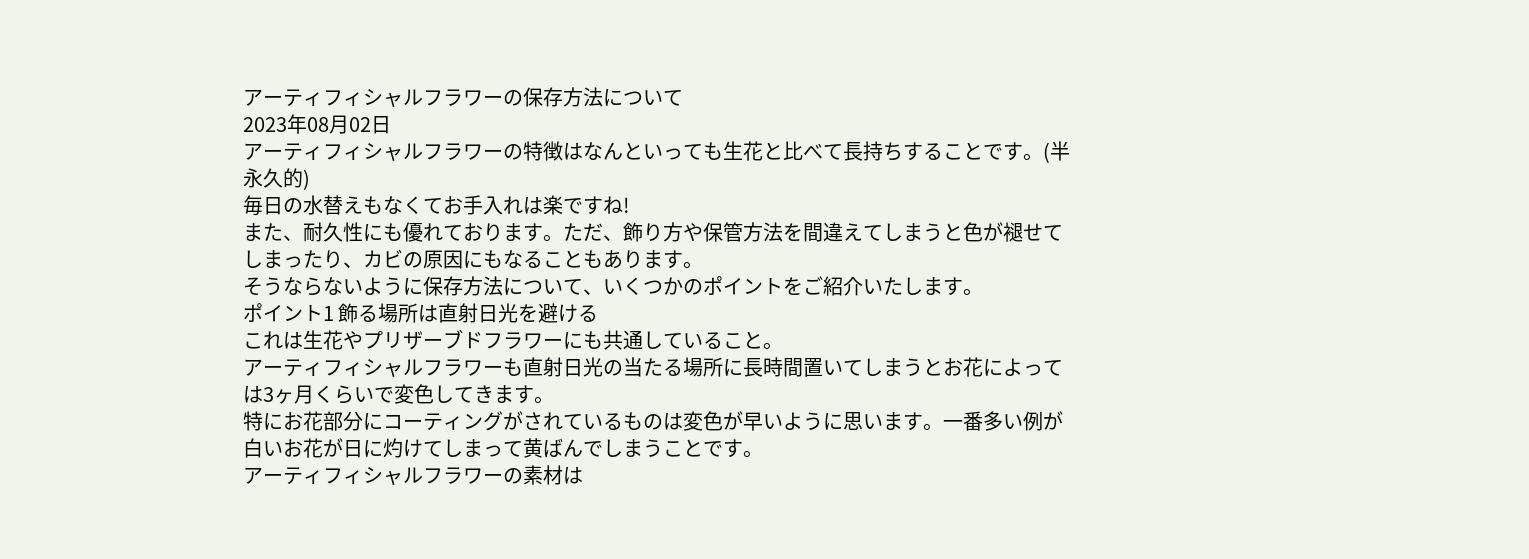アーティフィシャルフラワーの保存方法について
2023年08月02日
アーティフィシャルフラワーの特徴はなんといっても生花と比べて長持ちすることです。(半永久的)
毎日の水替えもなくてお手入れは楽ですね!
また、耐久性にも優れております。ただ、飾り方や保管方法を間違えてしまうと色が褪せてしまったり、カビの原因にもなることもあります。
そうならないように保存方法について、いくつかのポイントをご紹介いたします。
ポイント1 飾る場所は直射日光を避ける
これは生花やプリザーブドフラワーにも共通していること。
アーティフィシャルフラワーも直射日光の当たる場所に長時間置いてしまうとお花によっては3ヶ月くらいで変色してきます。
特にお花部分にコーティングがされているものは変色が早いように思います。一番多い例が白いお花が日に灼けてしまって黄ばんでしまうことです。
アーティフィシャルフラワーの素材は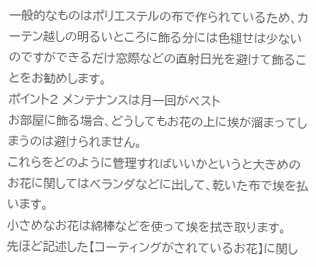一般的なものはポリエステルの布で作られているため、カーテン越しの明るいところに飾る分には色褪せは少ないのですができるだけ窓際などの直射日光を避けて飾ることをお勧めします。
ポイント2 メンテナンスは月一回がベスト
お部屋に飾る場合、どうしてもお花の上に埃が溜まってしまうのは避けられません。
これらをどのように管理すればいいかというと大きめのお花に関してはベランダなどに出して、乾いた布で埃を払います。
小さめなお花は綿棒などを使って埃を拭き取ります。
先ほど記述した【コーティングがされているお花】に関し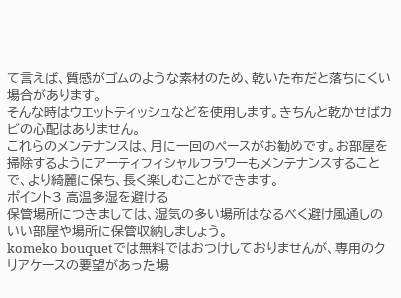て言えば、質感がゴムのような素材のため、乾いた布だと落ちにくい場合があります。
そんな時はウエットティッシュなどを使用します。きちんと乾かせばカビの心配はありません。
これらのメンテナンスは、月に一回のペースがお勧めです。お部屋を掃除するようにアーティフィシャルフラワーもメンテナンスすることで、より綺麗に保ち、長く楽しむことができます。
ポイント3 高温多湿を避ける
保管場所につきましては、湿気の多い場所はなるべく避け風通しのいい部屋や場所に保管収納しましょう。
komeko bouquetでは無料ではおつけしておりませんが、専用のクリアケースの要望があった場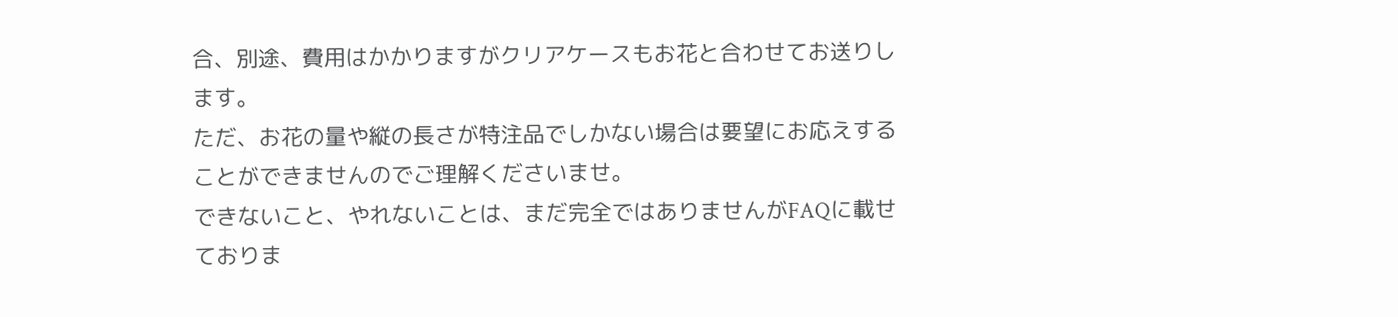合、別途、費用はかかりますがクリアケースもお花と合わせてお送りします。
ただ、お花の量や縦の長さが特注品でしかない場合は要望にお応えすることができませんのでご理解くださいませ。
できないこと、やれないことは、まだ完全ではありませんがFAQに載せておりま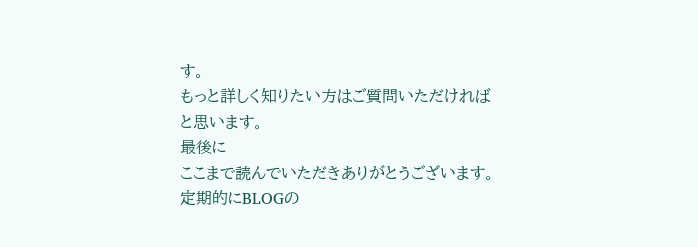す。
もっと詳しく知りたい方はご質問いただければと思います。
最後に
ここまで読んでいただきありがとうございます。
定期的にBLOGの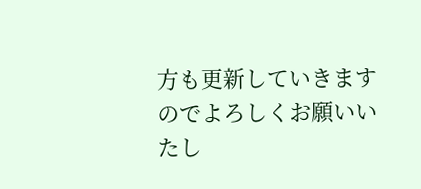方も更新していきますのでよろしくお願いいたし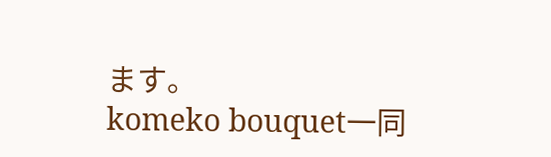ます。
komeko bouquet一同